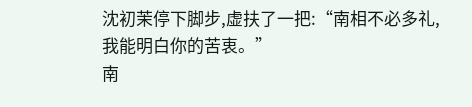沈初茉停下脚步,虚扶了一把:“南相不必多礼,我能明白你的苦衷。”
南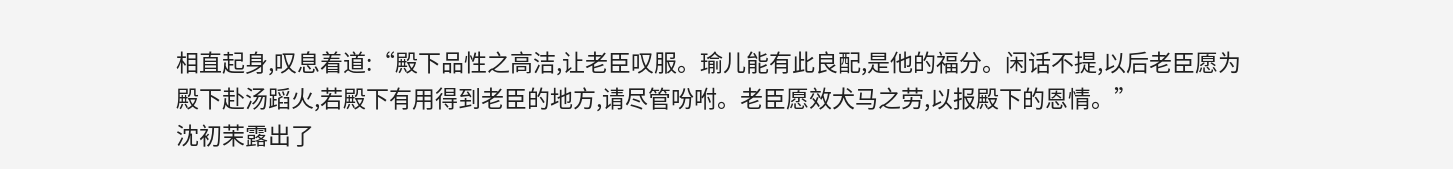相直起身,叹息着道:“殿下品性之高洁,让老臣叹服。瑜儿能有此良配,是他的福分。闲话不提,以后老臣愿为殿下赴汤蹈火,若殿下有用得到老臣的地方,请尽管吩咐。老臣愿效犬马之劳,以报殿下的恩情。”
沈初茉露出了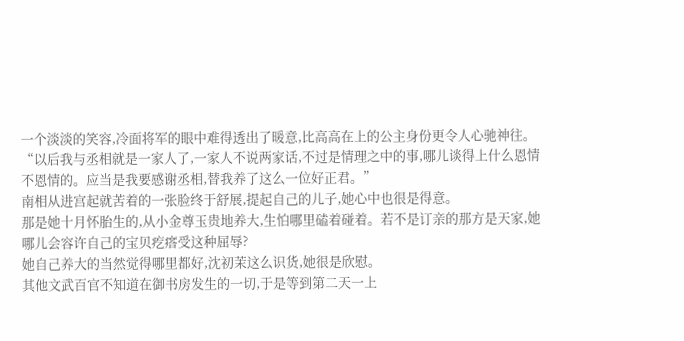一个淡淡的笑容,冷面将军的眼中难得透出了暖意,比高高在上的公主身份更令人心驰神往。
“以后我与丞相就是一家人了,一家人不说两家话,不过是情理之中的事,哪儿谈得上什么恩情不恩情的。应当是我要感谢丞相,替我养了这么一位好正君。”
南相从进宫起就苦着的一张脸终于舒展,提起自己的儿子,她心中也很是得意。
那是她十月怀胎生的,从小金尊玉贵地养大,生怕哪里磕着碰着。若不是订亲的那方是天家,她哪儿会容许自己的宝贝疙瘩受这种屈辱?
她自己养大的当然觉得哪里都好,沈初茉这么识货,她很是欣慰。
其他文武百官不知道在御书房发生的一切,于是等到第二天一上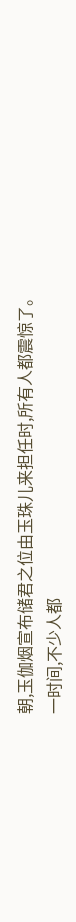朝,玉伽烟宣布储君之位由玉珠儿来担任时,所有人都震惊了。
一时间,不少人都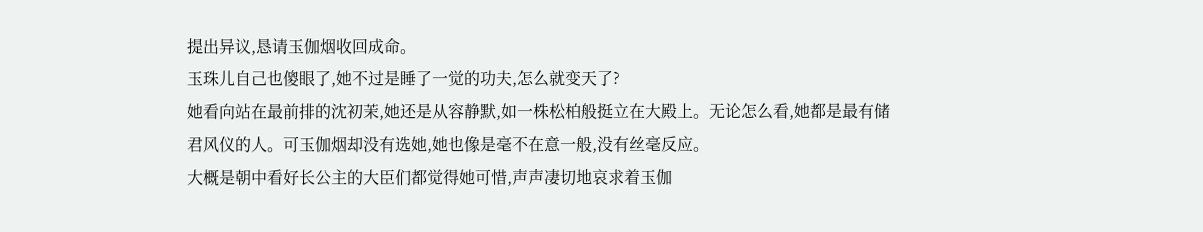提出异议,恳请玉伽烟收回成命。
玉珠儿自己也傻眼了,她不过是睡了一觉的功夫,怎么就变天了?
她看向站在最前排的沈初茉,她还是从容静默,如一株松柏般挺立在大殿上。无论怎么看,她都是最有储君风仪的人。可玉伽烟却没有选她,她也像是毫不在意一般,没有丝毫反应。
大概是朝中看好长公主的大臣们都觉得她可惜,声声凄切地哀求着玉伽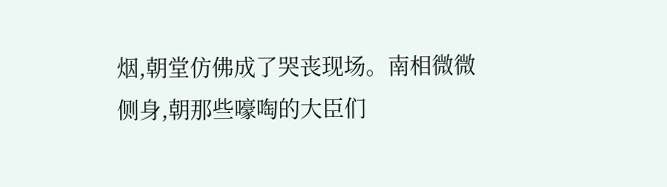烟,朝堂仿佛成了哭丧现场。南相微微侧身,朝那些嚎啕的大臣们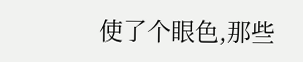使了个眼色,那些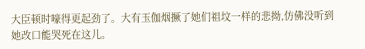大臣顿时嚎得更起劲了。大有玉伽烟撅了她们祖坟一样的悲拗,仿佛没听到她改口能哭死在这儿。